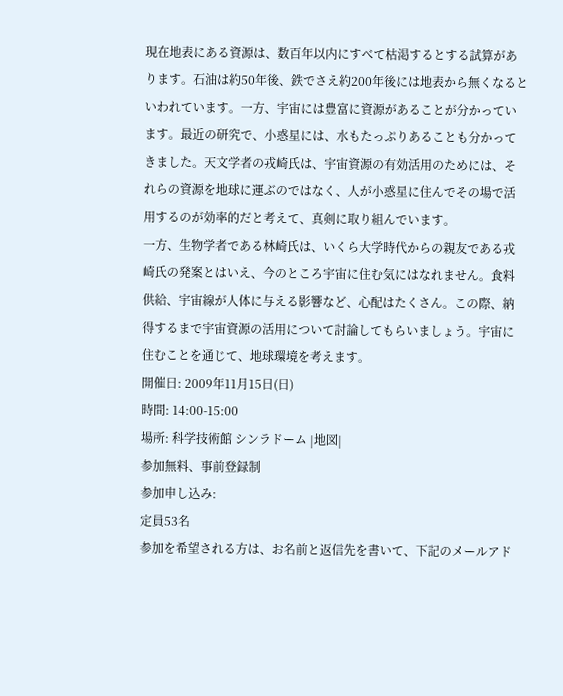現在地表にある資源は、数百年以内にすべて枯渇するとする試算があります。石油は約50年後、鉄でさえ約200年後には地表から無くなるといわれています。一方、宇宙には豊富に資源があることが分かっています。最近の研究で、小惑星には、水もたっぷりあることも分かってきました。天文学者の戎崎氏は、宇宙資源の有効活用のためには、それらの資源を地球に運ぶのではなく、人が小惑星に住んでその場で活用するのが効率的だと考えて、真剣に取り組んでいます。
一方、生物学者である林崎氏は、いくら大学時代からの親友である戎崎氏の発案とはいえ、今のところ宇宙に住む気にはなれません。食料供給、宇宙線が人体に与える影響など、心配はたくさん。この際、納得するまで宇宙資源の活用について討論してもらいましょう。宇宙に住むことを通じて、地球環境を考えます。
開催日: 2009年11月15日(日)
時間: 14:00-15:00
場所: 科学技術館 シンラドーム |地図|
参加無料、事前登録制
参加申し込み:
定員53名
参加を希望される方は、お名前と返信先を書いて、下記のメールアド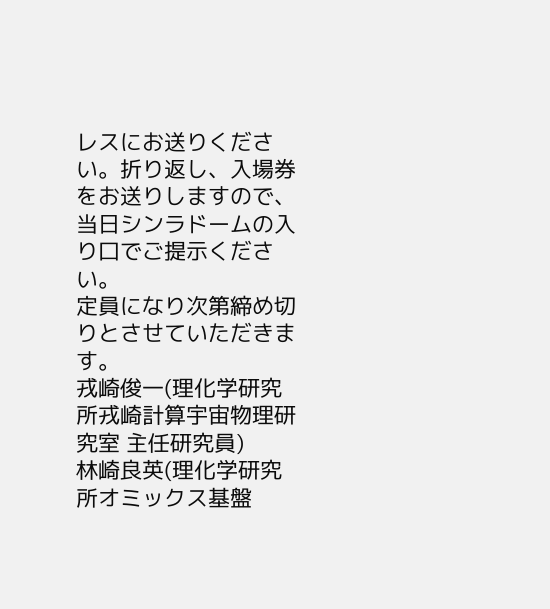レスにお送りください。折り返し、入場券をお送りしますので、当日シンラドームの入り口でご提示ください。
定員になり次第締め切りとさせていただきます。
戎崎俊一(理化学研究所戎崎計算宇宙物理研究室 主任研究員)
林崎良英(理化学研究所オミックス基盤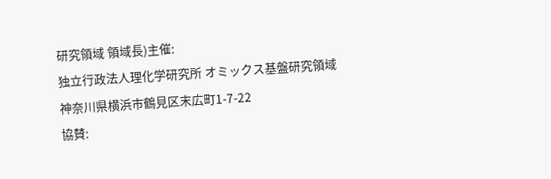研究領域 領域長)主催:
独立行政法人理化学研究所 オミックス基盤研究領域
神奈川県横浜市鶴見区末広町1-7-22
協賛: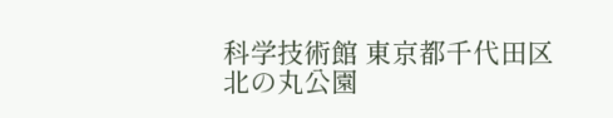科学技術館 東京都千代田区北の丸公園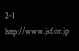2-1
http://www.jsf.or.jp